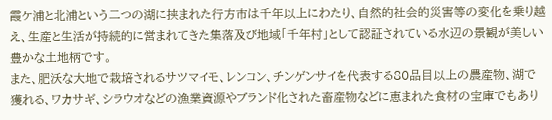霞ケ浦と北浦という二つの湖に挟まれた行方市は千年以上にわたり、自然的社会的災害等の変化を乗り越え、生産と生活が持続的に営まれてきた集落及び地域「千年村」として認証されている水辺の景観が美しい豊かな土地柄です。
また、肥沃な大地で栽培されるサツマイモ、レンコン、チンゲンサイを代表する80品目以上の農産物、湖で獲れる、ワカサギ、シラウオなどの漁業資源やブランド化された畜産物などに恵まれた食材の宝庫でもあり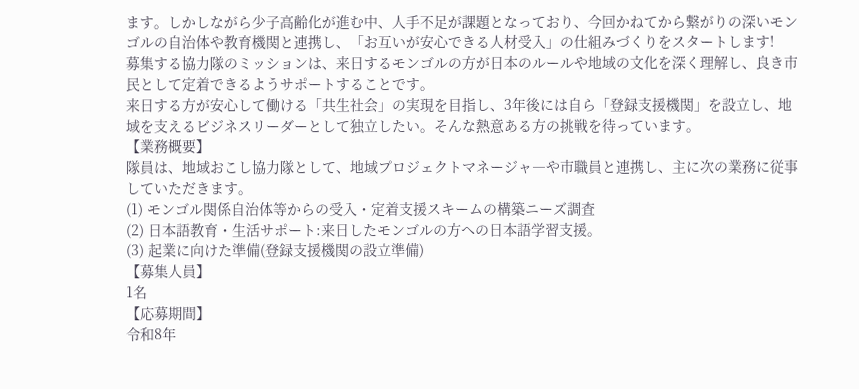ます。しかしながら少子高齢化が進む中、人手不足が課題となっており、今回かねてから繋がりの深いモンゴルの自治体や教育機関と連携し、「お互いが安心できる人材受入」の仕組みづくりをスタートします!
募集する協力隊のミッションは、来日するモンゴルの方が日本のルールや地域の文化を深く理解し、良き市民として定着できるようサポートすることです。
来日する方が安心して働ける「共生社会」の実現を目指し、3年後には自ら「登録支援機関」を設立し、地域を支えるビジネスリーダーとして独立したい。そんな熱意ある方の挑戦を待っています。
【業務概要】
隊員は、地域おこし協力隊として、地域プロジェクトマネージャ―や市職員と連携し、主に次の業務に従事していただきます。
(1) モンゴル関係自治体等からの受入・定着支援スキームの構築ニーズ調査
(2) 日本語教育・生活サポート:来日したモンゴルの方への日本語学習支援。
(3) 起業に向けた準備(登録支援機関の設立準備)
【募集人員】
1名
【応募期間】
令和8年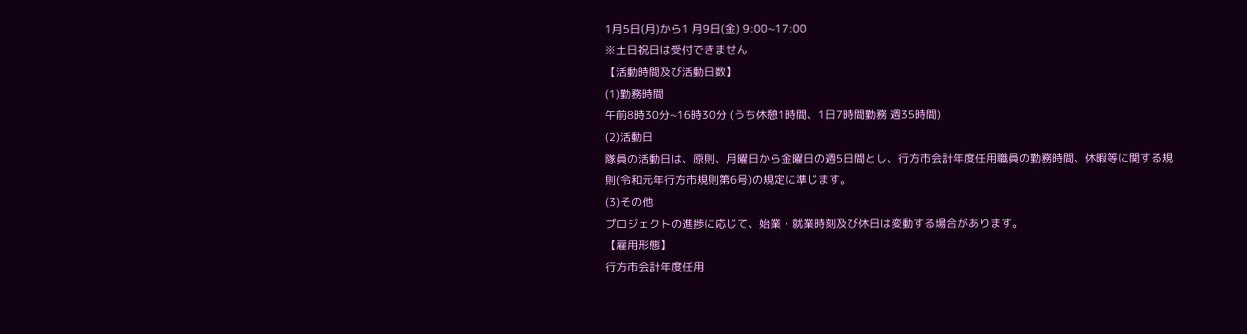1月5日(月)から1 月9日(金) 9:00~17:00
※土日祝日は受付できません
【活動時間及び活動日数】
(1)勤務時間
午前8時30分~16時30分 (うち休憩1時間、1日7時間勤務 週35時間)
(2)活動日
隊員の活動日は、原則、月曜日から金曜日の週5日間とし、行方市会計年度任用職員の勤務時間、休暇等に関する規則(令和元年行方市規則第6号)の規定に準じます。
(3)その他
プロジェクトの進捗に応じて、始業・就業時刻及び休日は変動する場合があります。
【雇用形態】
行方市会計年度任用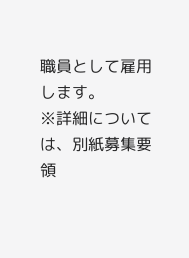職員として雇用します。
※詳細については、別紙募集要領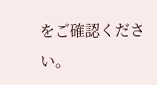をご確認ください。